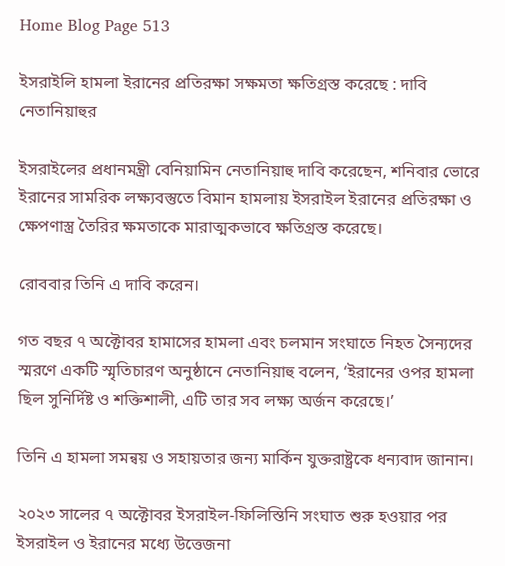Home Blog Page 513

ইসরাইলি হামলা ইরানের প্রতিরক্ষা সক্ষমতা ক্ষতিগ্রস্ত করেছে : দাবি নেতানিয়াহুর

ইসরাইলের প্রধানমন্ত্রী বেনিয়ামিন নেতানিয়াহু দাবি করেছেন, শনিবার ভোরে ইরানের সামরিক লক্ষ্যবস্তুতে বিমান হামলায় ইসরাইল ইরানের প্রতিরক্ষা ও ক্ষেপণাস্ত্র তৈরির ক্ষমতাকে মারাত্মকভাবে ক্ষতিগ্রস্ত করেছে।

রোববার তিনি এ দাবি করেন।

গত বছর ৭ অক্টোবর হামাসের হামলা এবং চলমান সংঘাতে নিহত সৈন্যদের স্মরণে একটি স্মৃতিচারণ অনুষ্ঠানে নেতানিয়াহু বলেন, ‘ইরানের ওপর হামলা ছিল সুনির্দিষ্ট ও শক্তিশালী, এটি তার সব লক্ষ্য অর্জন করেছে।’

তিনি এ হামলা সমন্বয় ও সহায়তার জন্য মার্কিন যুক্তরাষ্ট্রকে ধন্যবাদ জানান।

২০২৩ সালের ৭ অক্টোবর ইসরাইল-ফিলিস্তিনি সংঘাত শুরু হওয়ার পর ইসরাইল ও ইরানের মধ্যে উত্তেজনা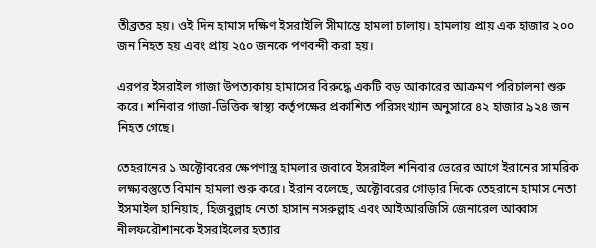তীব্রতর হয়। ওই দিন হামাস দক্ষিণ ইসরাইলি সীমান্তে হামলা চালায়। হামলায় প্রায় এক হাজার ২০০ জন নিহত হয় এবং প্রায় ২৫০ জনকে পণবন্দী করা হয়।

এরপর ইসরাইল গাজা উপত্যকায় হামাসের বিরুদ্ধে একটি বড় আকারের আক্রমণ পরিচালনা শুরু করে। শনিবার গাজা-ভিত্তিক স্বাস্থ্য কর্তৃপক্ষের প্রকাশিত পরিসংখ্যান অনুসারে ৪২ হাজার ৯২৪ জন নিহত গেছে।

তেহরানের ১ অক্টোবরের ক্ষেপণাস্ত্র হামলার জবাবে ইসরাইল শনিবার ভেরের আগে ইরানের সামরিক লক্ষ্যবস্তুতে বিমান হামলা শুরু করে। ইরান বলেছে, অক্টোবরের গোড়ার দিকে তেহরানে হামাস নেতা ইসমাইল হানিয়াহ, হিজবুল্লাহ নেতা হাসান নসরুল্লাহ এবং আইআরজিসি জেনারেল আব্বাস নীলফরৌশানকে ইসরাইলের হত্যার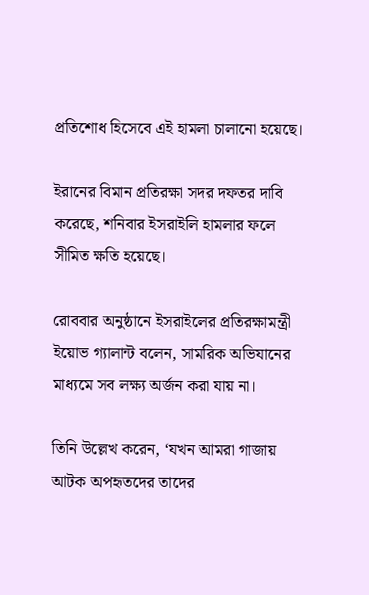প্রতিশোধ হিসেবে এই হামলা চালানো হয়েছে।

ইরানের বিমান প্রতিরক্ষা সদর দফতর দাবি করেছে, শনিবার ইসরাইলি হামলার ফলে সীমিত ক্ষতি হয়েছে।

রোববার অনুষ্ঠানে ইসরাইলের প্রতিরক্ষামন্ত্রী ইয়োভ গ্যালান্ট বলেন, সামরিক অভিযানের মাধ্যমে সব লক্ষ্য অর্জন করা যায় না।

তিনি উল্লেখ করেন, ‘যখন আমরা গাজায় আটক অপহৃতদের তাদের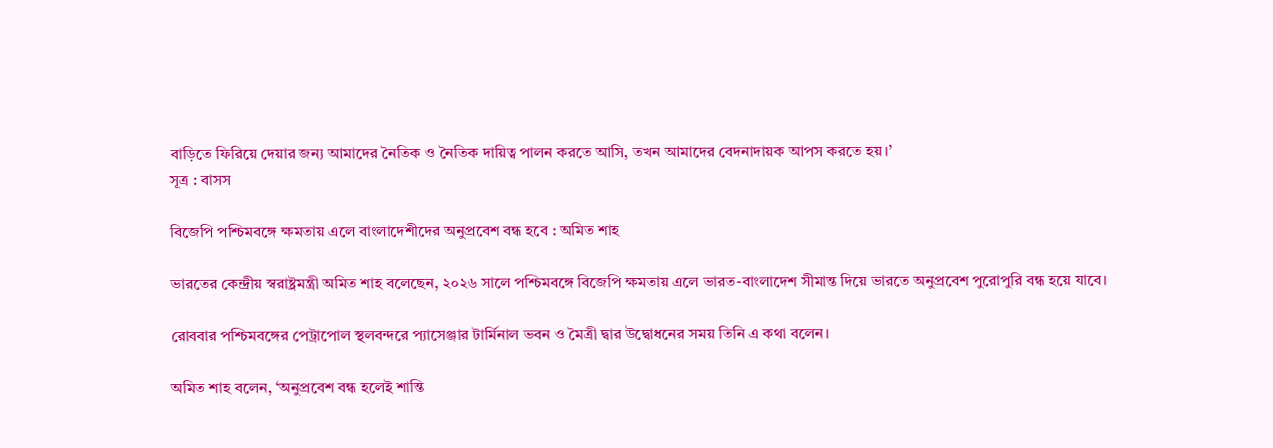বাড়িতে ফিরিয়ে দেয়ার জন্য আমাদের নৈতিক ও নৈতিক দায়িত্ব পালন করতে আসি, তখন আমাদের বেদনাদায়ক আপস করতে হয়।’
সূত্র : বাসস

বিজেপি পশ্চিমবঙ্গে ক্ষমতায় এলে বাংলাদেশীদের অনুপ্রবেশ বন্ধ হবে : অমিত শাহ

ভারতের কেন্দ্রীয় স্বরাষ্ট্রমন্ত্রী অমিত শাহ বলেছেন, ২০২৬ সালে পশ্চিমবঙ্গে বিজেপি ক্ষমতায় এলে ভারত-বাংলাদেশ সীমান্ত দিয়ে ভারতে অনুপ্রবেশ পুরোপুরি বন্ধ হয়ে যাবে।

রোববার পশ্চিমবঙ্গের পেট্রাপোল স্থলবন্দরে প্যাসেঞ্জার টার্মিনাল ভবন ও মৈত্রী দ্বার উদ্বোধনের সময় তিনি এ কথা বলেন।

অমিত শাহ বলেন, ‘অনুপ্রবেশ বন্ধ হলেই শান্তি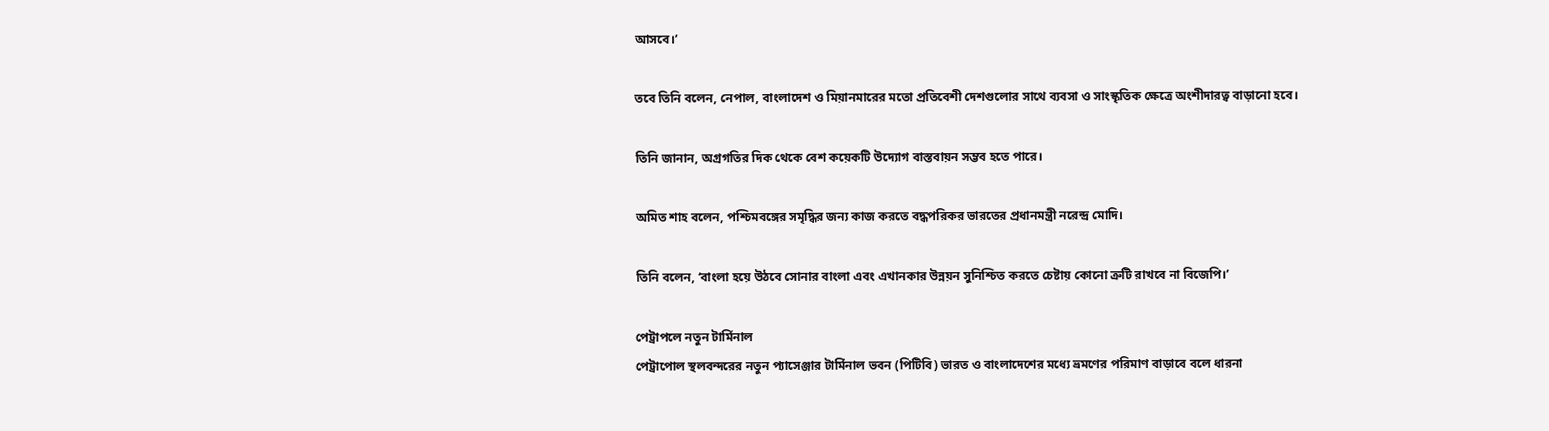আসবে।’

তবে তিনি বলেন, নেপাল, বাংলাদেশ ও মিয়ানমারের মতো প্রতিবেশী দেশগুলোর সাথে ব্যবসা ও সাংস্কৃতিক ক্ষেত্রে অংশীদারত্ব বাড়ানো হবে।

তিনি জানান, অগ্রগতির দিক থেকে বেশ কয়েকটি উদ্যোগ বাস্তবায়ন সম্ভব হতে পারে।

অমিত শাহ বলেন, পশ্চিমবঙ্গের সমৃদ্ধির জন্য কাজ করতে বদ্ধপরিকর ভারতের প্রধানমন্ত্রী নরেন্দ্র মোদি।

তিনি বলেন, ‘বাংলা হয়ে উঠবে সোনার বাংলা এবং এখানকার উন্নয়ন সুনিশ্চিত করতে চেষ্টায় কোনো ত্রুটি রাখবে না বিজেপি।’

পেট্রাপলে নতুন টার্মিনাল
পেট্রাপোল স্থলবন্দরের নতুন প্যাসেঞ্জার টার্মিনাল ভবন (পিটিবি) ভারত ও বাংলাদেশের মধ্যে ভ্রমণের পরিমাণ বাড়াবে বলে ধারনা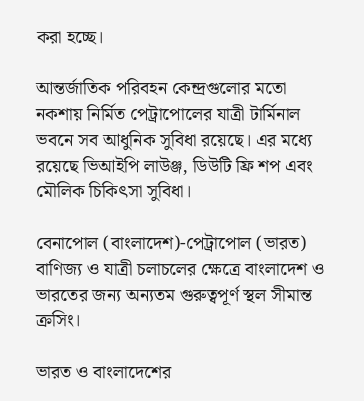করা হচ্ছে।

আন্তর্জাতিক পরিবহন কেন্দ্রগুলোর মতো নকশায় নির্মিত পেট্রাপোলের যাত্রী টার্মিনাল ভবনে সব আধুনিক সুবিধা রয়েছে। এর মধ্যে রয়েছে ভিআইপি লাউঞ্জ, ডিউটি ফ্রি শপ এবং মৌলিক চিকিৎসা সুবিধা।

বেনাপোল (বাংলাদেশ)-পেট্রাপোল (ভারত) বাণিজ্য ও যাত্রী চলাচলের ক্ষেত্রে বাংলাদেশ ও ভারতের জন্য অন্যতম গুরুত্বপূর্ণ স্থল সীমান্ত ক্রসিং।

ভারত ও বাংলাদেশের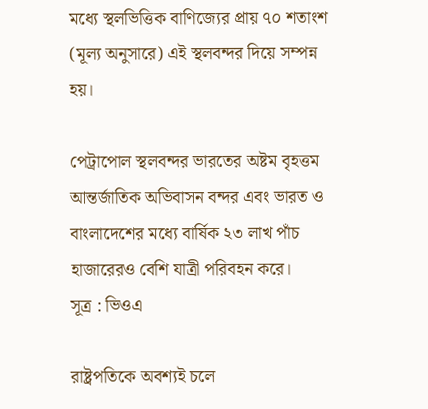মধ্যে স্থলভিত্তিক বাণিজ্যের প্রায় ৭০ শতাংশ (মূল্য অনুসারে) এই স্থলবন্দর দিয়ে সম্পন্ন হয়।

পেট্রাপোল স্থলবন্দর ভারতের অষ্টম বৃহত্তম আন্তর্জাতিক অভিবাসন বন্দর এবং ভারত ও বাংলাদেশের মধ্যে বার্ষিক ২৩ লাখ পাঁচ হাজারেরও বেশি যাত্রী পরিবহন করে।
সূত্র : ভিওএ

রাষ্ট্রপতিকে অবশ্যই চলে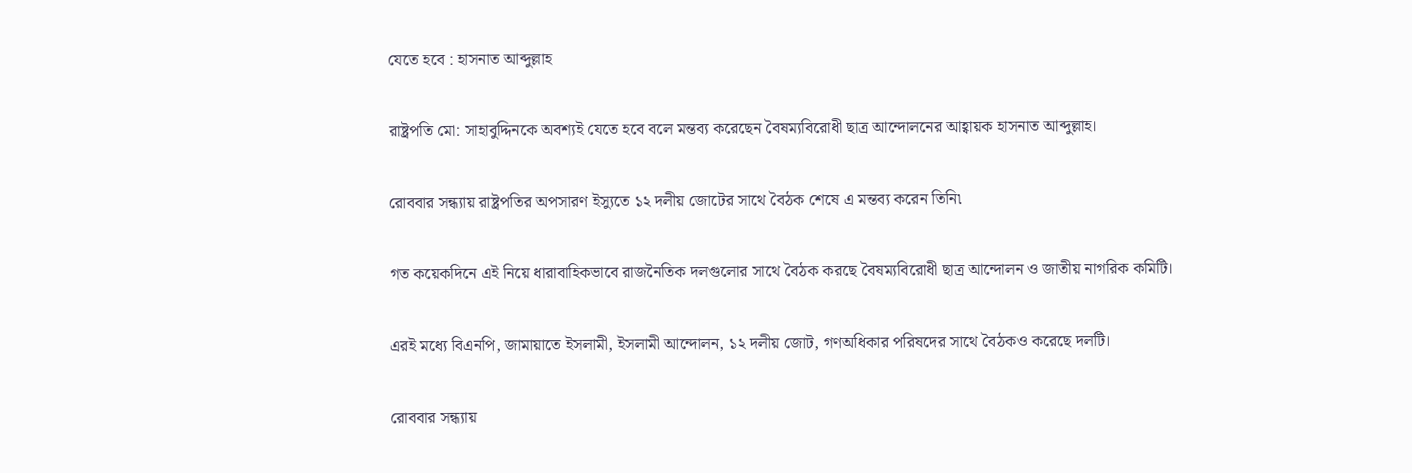যেতে হবে : হাসনাত আব্দুল্লাহ

রাষ্ট্রপতি মো: সাহাবুদ্দিনকে অবশ্যই যেতে হবে বলে মন্তব্য করেছেন বৈষম্যবিরোধী ছাত্র আন্দোলনের আহ্বায়ক হাসনাত আব্দুল্লাহ।

রোববার সন্ধ্যায় রাষ্ট্রপতির অপসারণ ইস্যুতে ১২ দলীয় জোটের সাথে বৈঠক শেষে এ মন্তব্য করেন তিনি৷

গত কয়েকদিনে এই নিয়ে ধারাবাহিকভাবে রাজনৈতিক দলগুলোর সাথে বৈঠক করছে বৈষম্যবিরোধী ছাত্র আন্দোলন ও জাতীয় নাগরিক কমিটি।

এরই মধ্যে বিএনপি, জামায়াতে ইসলামী, ইসলামী আন্দোলন, ১২ দলীয় জোট, গণঅধিকার পরিষদের সাথে বৈঠকও করেছে দলটি।

রোববার সন্ধ্যায়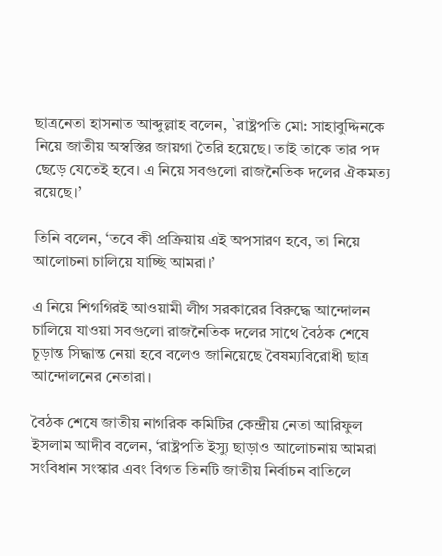ছাত্রনেতা হাসনাত আব্দুল্লাহ বলেন, `রাষ্ট্রপতি মো: সাহাবুদ্দিনকে নিয়ে জাতীয় অস্বস্তির জায়গা তৈরি হয়েছে। তাই তাকে তার পদ ছেড়ে যেতেই হবে। এ নিয়ে সবগুলো রাজনৈতিক দলের ঐকমত্য রয়েছে।’

তিনি বলেন, ‘তবে কী প্রক্রিয়ায় এই অপসারণ হবে, তা নিয়ে আলোচনা চালিয়ে যাচ্ছি আমরা।’

এ নিয়ে শিগগিরই আওয়ামী লীগ সরকারের বিরুদ্ধে আন্দোলন চালিয়ে যাওয়া সবগুলো রাজনৈতিক দলের সাথে বৈঠক শেষে চূড়ান্ত সিদ্ধান্ত নেয়া হবে বলেও জানিয়েছে বৈষম্যবিরোধী ছাত্র আন্দোলনের নেতারা।

বৈঠক শেষে জাতীয় নাগরিক কমিটির কেন্দ্রীয় নেতা আরিফুল ইসলাম আদীব বলেন, ‘রাষ্ট্রপতি ইস্যু ছাড়াও আলোচনায় আমরা সংবিধান সংস্কার এবং বিগত তিনটি জাতীয় নির্বাচন বাতিলে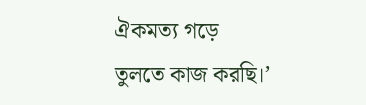ঐকমত্য গড়ে তুলতে কাজ করছি।’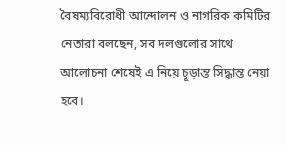বৈষম্যবিরোধী আন্দোলন ও নাগরিক কমিটির নেতারা বলছেন, সব দলগুলোর সাথে আলোচনা শেষেই এ নিয়ে চূড়ান্ত সিদ্ধান্ত নেয়া হবে।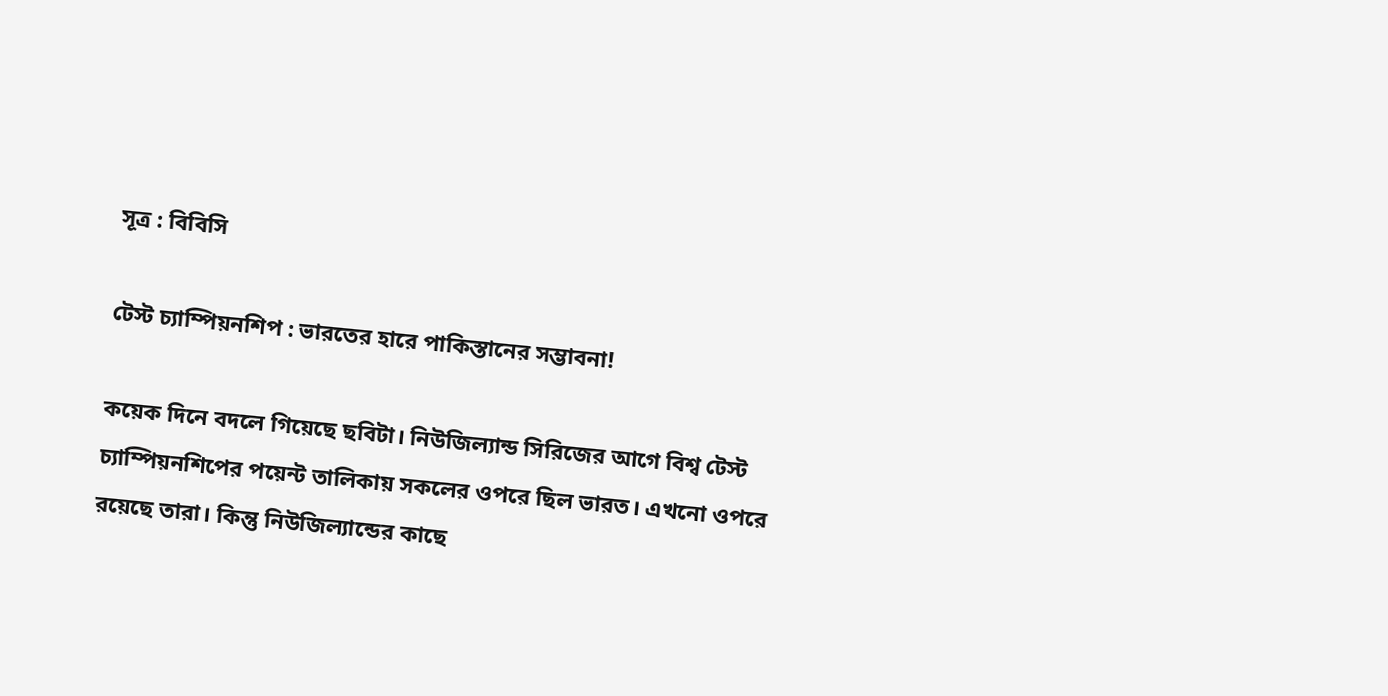সূত্র : বিবিসি

টেস্ট চ্যাম্পিয়নশিপ : ভারতের হারে পাকিস্তানের সম্ভাবনা!

কয়েক দিনে বদলে গিয়েছে ছবিটা। নিউজিল্যান্ড সিরিজের আগে বিশ্ব টেস্ট চ্যাম্পিয়নশিপের পয়েন্ট তালিকায় সকলের ওপরে ছিল ভারত। এখনো ওপরে রয়েছে তারা। কিন্তু নিউজিল্যান্ডের কাছে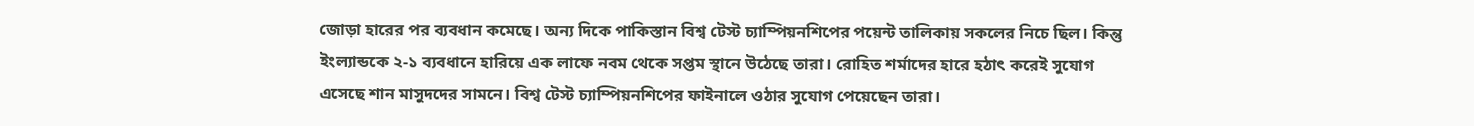জোড়া হারের পর ব্যবধান কমেছে। অন্য দিকে পাকিস্তান বিশ্ব টেস্ট চ্যাম্পিয়নশিপের পয়েন্ট তালিকায় সকলের নিচে ছিল। কিন্তু ইংল্যান্ডকে ২-১ ব্যবধানে হারিয়ে এক লাফে নবম থেকে সপ্তম স্থানে উঠেছে তারা। রোহিত শর্মাদের হারে হঠাৎ করেই সুযোগ এসেছে শান মাসুদদের সামনে। বিশ্ব টেস্ট চ্যাম্পিয়নশিপের ফাইনালে ওঠার সুযোগ পেয়েছেন তারা।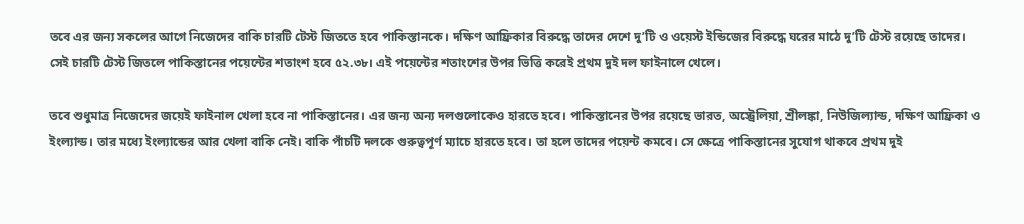তবে এর জন্য সকলের আগে নিজেদের বাকি চারটি টেস্ট জিততে হবে পাকিস্তানকে। দক্ষিণ আফ্রিকার বিরুদ্ধে তাদের দেশে দু’টি ও ওয়েস্ট ইন্ডিজের বিরুদ্ধে ঘরের মাঠে দু’টি টেস্ট রয়েছে তাদের। সেই চারটি টেস্ট জিতলে পাকিস্তানের পয়েন্টের শতাংশ হবে ৫২.৩৮। এই পয়েন্টের শতাংশের উপর ভিত্তি করেই প্রথম দুই দল ফাইনালে খেলে।

তবে শুধুমাত্র নিজেদের জয়েই ফাইনাল খেলা হবে না পাকিস্তানের। এর জন্য অন্য দলগুলোকেও হারতে হবে। পাকিস্তানের উপর রয়েছে ভারত, অস্ট্রেলিয়া, শ্রীলঙ্কা, নিউজিল্যান্ড, দক্ষিণ আফ্রিকা ও ইংল্যান্ড। তার মধ্যে ইংল্যান্ডের আর খেলা বাকি নেই। বাকি পাঁচটি দলকে গুরুত্বপূর্ণ ম্যাচে হারতে হবে। তা হলে তাদের পয়েন্ট কমবে। সে ক্ষেত্রে পাকিস্তানের সুযোগ থাকবে প্রথম দুই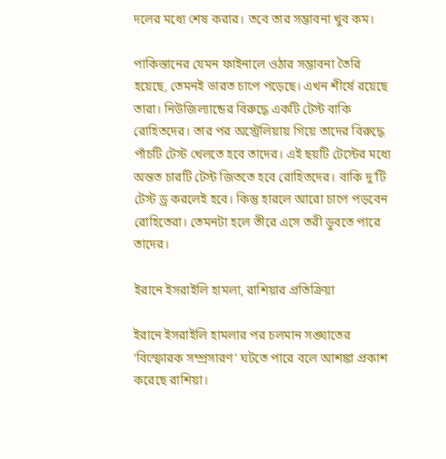দলের মধ্যে শেষ করার। তবে তার সম্ভাবনা খুব কম।

পাকিস্তানের যেমন ফাইনালে ওঠার সম্ভাবনা তৈরি হয়েছে, তেমনই ভারত চাপে পড়েছে। এখন শীর্ষে রয়েছে তারা। নিউজিল্যান্ডের বিরুদ্ধে একটি টেস্ট বাকি রোহিতদের। তার পর অস্ট্রেলিয়ায় গিয়ে তাদের বিরুদ্ধে পাঁচটি টেস্ট খেলতে হবে তাদের। এই ছয়টি টেস্টের মধ্যে অন্তত চারটি টেস্ট জিততে হবে রোহিতদের। বাকি দু’টি টেস্ট ড্র করলেই হবে। কিন্তু হারলে আরো চাপে পড়বেন রোহিতেরা। তেমনটা হলে তীরে এসে তরী ডুবতে পারে তাদের।

ইরানে ইসরাইলি হামলা, রাশিয়ার প্রতিক্রিয়া

ইরানে ইসরাইলি হামলার পর চলমান সঙ্ঘাতের ‘বিস্ফোরক সম্প্রসারণ’ ঘটতে পারে বলে আশঙ্কা প্রকাশ করেছে রাশিয়া।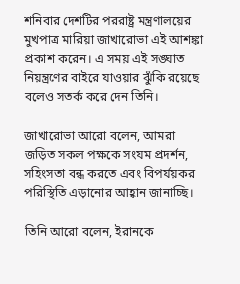শনিবার দেশটির পররাষ্ট্র মন্ত্রণালয়ের মুখপাত্র মারিয়া জাখারোভা এই আশঙ্কা প্রকাশ করেন। এ সময় এই সঙ্ঘাত নিয়ন্ত্রণের বাইরে যাওয়ার ঝুঁকি রয়েছে বলেও সতর্ক করে দেন তিনি।

জাখারোভা আরো বলেন, আমরা জড়িত সকল পক্ষকে সংযম প্রদর্শন, সহিংসতা বন্ধ করতে এবং বিপর্যয়কর পরিস্থিতি এড়ানোর আহ্বান জানাচ্ছি।

তিনি আরো বলেন, ইরানকে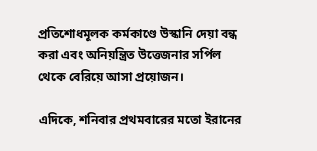প্রতিশোধমূলক কর্মকাণ্ডে উস্কানি দেয়া বন্ধ করা এবং অনিয়ন্ত্রিত উত্তেজনার সর্পিল থেকে বেরিয়ে আসা প্রয়োজন।

এদিকে, শনিবার প্রথমবারের মতো ইরানের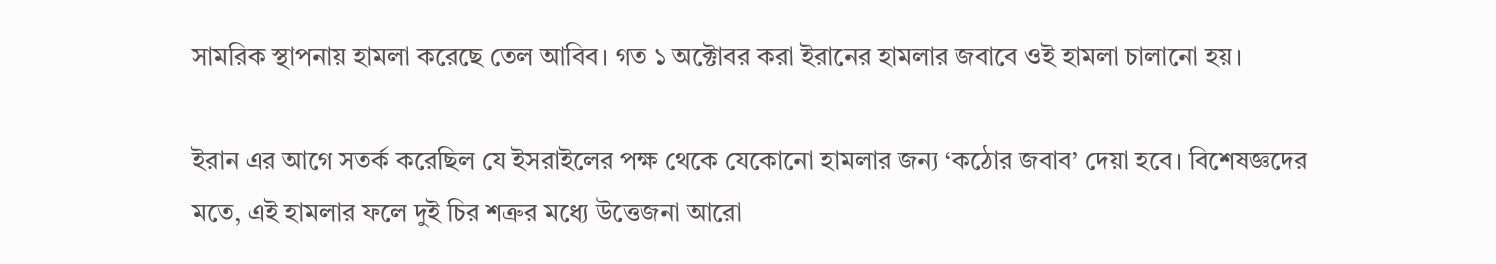সামরিক স্থাপনায় হামলা করেছে তেল আবিব। গত ১ অক্টোবর করা ইরানের হামলার জবাবে ওই হামলা চালানো হয়।

ইরান এর আগে সতর্ক করেছিল যে ইসরাইলের পক্ষ থেকে যেকোনো হামলার জন্য ‘কঠোর জবাব’ দেয়া হবে। বিশেষজ্ঞদের মতে, এই হামলার ফলে দুই চির শত্রুর মধ্যে উত্তেজনা আরো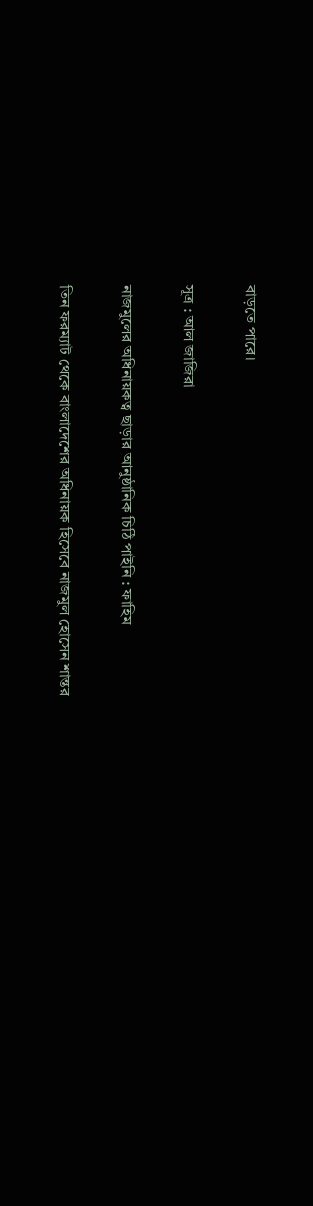বাড়তে পারে।

সূত্র : আল জাজিরা

নাজমুলের অধিনায়কত্ব ছাড়ার আনুষ্ঠানিক চিঠি পাইনি : ফাহিম

তিন ফরম্যাট থেকে বাংলাদেশের অধিনায়ক হিসেবে নাজমুল হোসেন শান্তর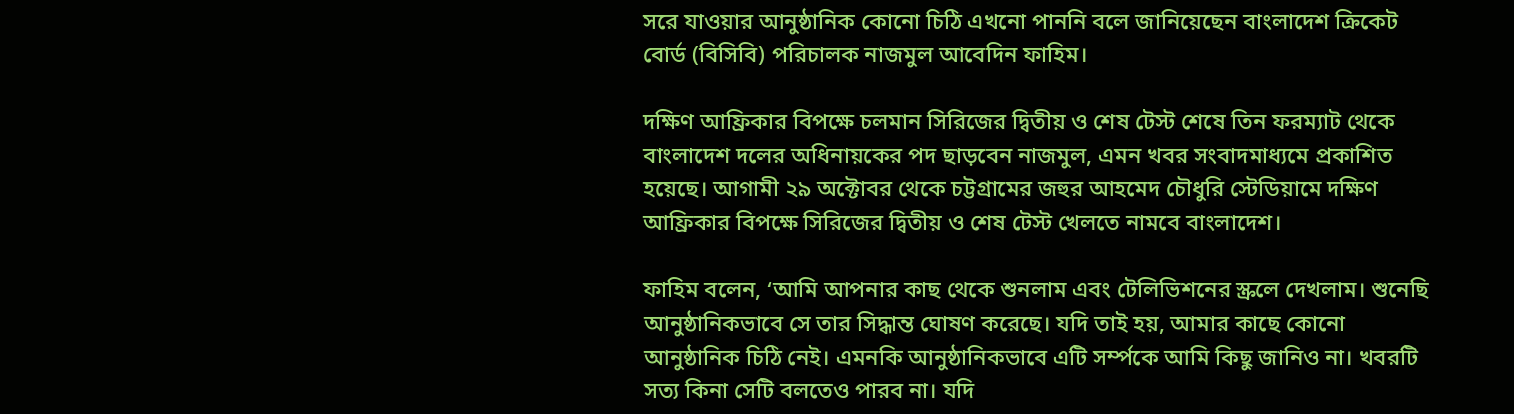সরে যাওয়ার আনুষ্ঠানিক কোনো চিঠি এখনো পাননি বলে জানিয়েছেন বাংলাদেশ ক্রিকেট বোর্ড (বিসিবি) পরিচালক নাজমুল আবেদিন ফাহিম।

দক্ষিণ আফ্রিকার বিপক্ষে চলমান সিরিজের দ্বিতীয় ও শেষ টেস্ট শেষে তিন ফরম্যাট থেকে বাংলাদেশ দলের অধিনায়কের পদ ছাড়বেন নাজমুল, এমন খবর সংবাদমাধ্যমে প্রকাশিত হয়েছে। আগামী ২৯ অক্টোবর থেকে চট্টগ্রামের জহুর আহমেদ চৌধুরি স্টেডিয়ামে দক্ষিণ আফ্রিকার বিপক্ষে সিরিজের দ্বিতীয় ও শেষ টেস্ট খেলতে নামবে বাংলাদেশ।

ফাহিম বলেন, ‘আমি আপনার কাছ থেকে শুনলাম এবং টেলিভিশনের স্ক্রলে দেখলাম। শুনেছি আনুষ্ঠানিকভাবে সে তার সিদ্ধান্ত ঘোষণ করেছে। যদি তাই হয়, আমার কাছে কোনো আনুষ্ঠানিক চিঠি নেই। এমনকি আনুষ্ঠানিকভাবে এটি সর্ম্পকে আমি কিছু জানিও না। খবরটি সত্য কিনা সেটি বলতেও পারব না। যদি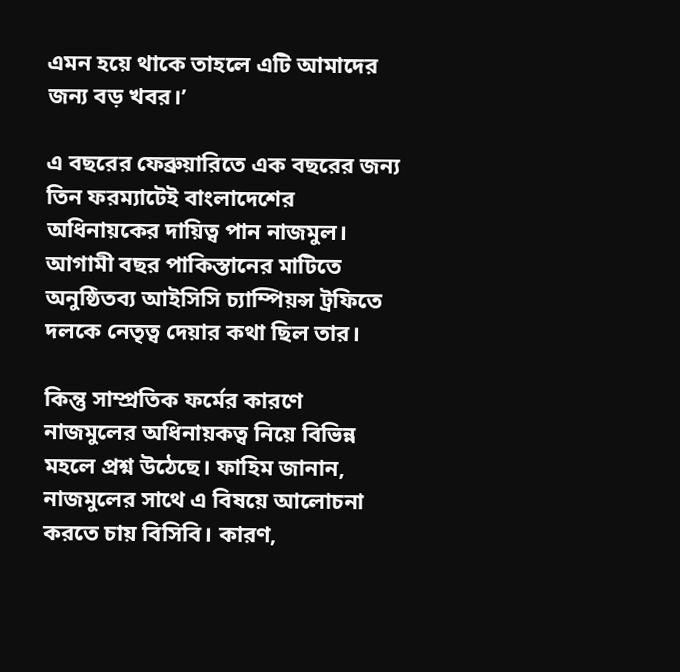এমন হয়ে থাকে তাহলে এটি আমাদের জন্য বড় খবর।’

এ বছরের ফেব্রুয়ারিতে এক বছরের জন্য তিন ফরম্যাটেই বাংলাদেশের অধিনায়কের দায়িত্ব পান নাজমুল। আগামী বছর পাকিস্তানের মাটিতে অনুষ্ঠিতব্য আইসিসি চ্যাম্পিয়ন্স ট্রফিতে দলকে নেতৃত্ব দেয়ার কথা ছিল তার।

কিন্তু সাম্প্রতিক ফর্মের কারণে নাজমুলের অধিনায়কত্ব নিয়ে বিভিন্ন মহলে প্রশ্ন উঠেছে। ফাহিম জানান, নাজমুলের সাথে এ বিষয়ে আলোচনা করতে চায় বিসিবি। কারণ,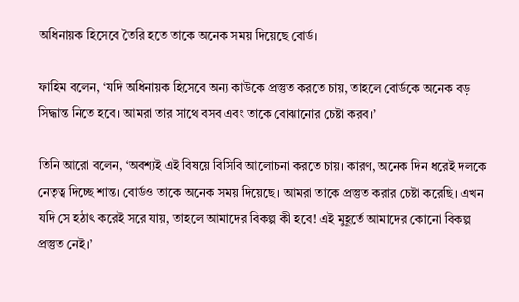অধিনায়ক হিসেবে তৈরি হতে তাকে অনেক সময় দিয়েছে বোর্ড।

ফাহিম বলেন, ‘যদি অধিনায়ক হিসেবে অন্য কাউকে প্রস্তুত করতে চায়, তাহলে বোর্ডকে অনেক বড় সিদ্ধান্ত নিতে হবে। আমরা তার সাথে বসব এবং তাকে বোঝানোর চেষ্টা করব।’

তিনি আরো বলেন, ‘অবশ্যই এই বিষয়ে বিসিবি আলোচনা করতে চায়। কারণ, অনেক দিন ধরেই দলকে নেতৃত্ব দিচ্ছে শান্ত। বোর্ডও তাকে অনেক সময় দিয়েছে। আমরা তাকে প্রস্তুত করার চেষ্টা করেছি। এখন যদি সে হঠাৎ করেই সরে যায়, তাহলে আমাদের বিকল্প কী হবে! এই মুহূর্তে আমাদের কোনো বিকল্প প্রস্তুত নেই।’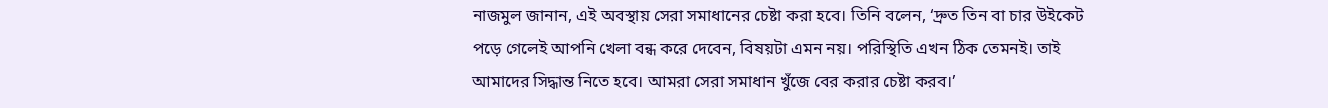নাজমুল জানান, এই অবস্থায় সেরা সমাধানের চেষ্টা করা হবে। তিনি বলেন, ‘দ্রুত তিন বা চার উইকেট পড়ে গেলেই আপনি খেলা বন্ধ করে দেবেন, বিষয়টা এমন নয়। পরিস্থিতি এখন ঠিক তেমনই। তাই আমাদের সিদ্ধান্ত নিতে হবে। আমরা সেরা সমাধান খুঁজে বের করার চেষ্টা করব।’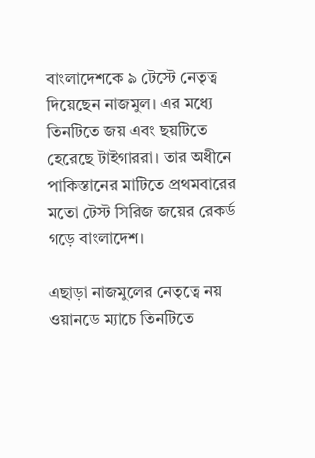বাংলাদেশকে ৯ টেস্টে নেতৃত্ব দিয়েছেন নাজমুল। এর মধ্যে তিনটিতে জয় এবং ছয়টিতে হেরেছে টাইগাররা। তার অধীনে পাকিস্তানের মাটিতে প্রথমবারের মতো টেস্ট সিরিজ জয়ের রেকর্ড গড়ে বাংলাদেশ।

এছাড়া নাজমুলের নেতৃত্বে নয় ওয়ানডে ম্যাচে তিনটিতে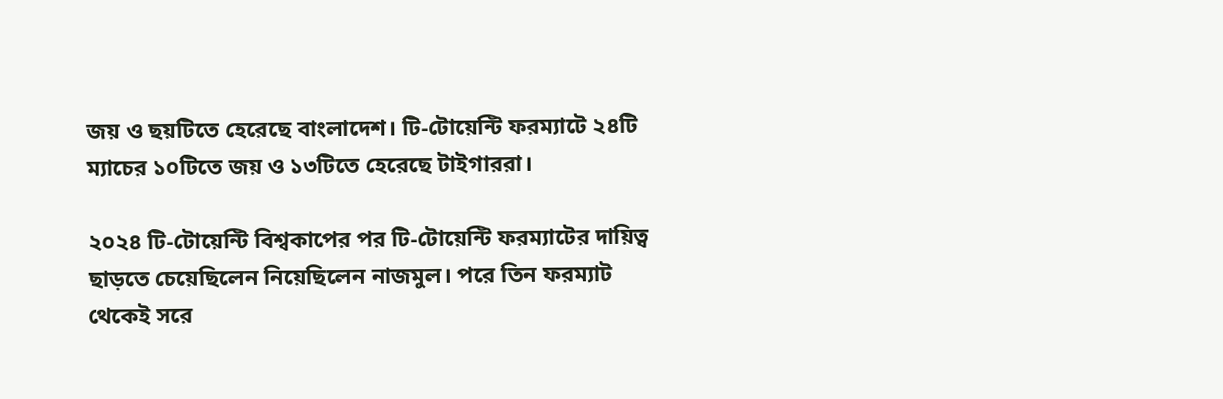জয় ও ছয়টিতে হেরেছে বাংলাদেশ। টি-টোয়েন্টি ফরম্যাটে ২৪টি ম্যাচের ১০টিতে জয় ও ১৩টিতে হেরেছে টাইগাররা।

২০২৪ টি-টোয়েন্টি বিশ্বকাপের পর টি-টোয়েন্টি ফরম্যাটের দায়িত্ব ছাড়তে চেয়েছিলেন নিয়েছিলেন নাজমুল। পরে তিন ফরম্যাট থেকেই সরে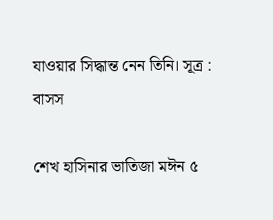যাওয়ার সিদ্ধান্ত নেন তিনি। সূত্র : বাসস

শেখ হাসিনার ভাতিজা মঈন ৫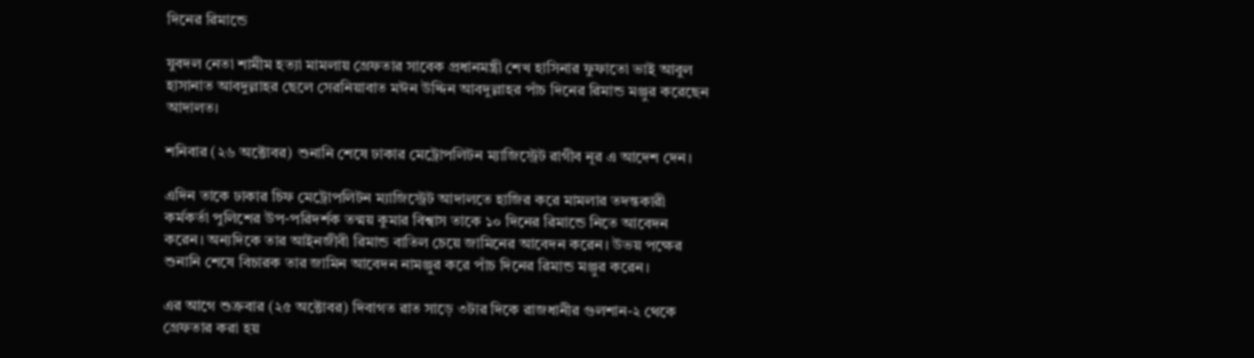দিনের রিমান্ডে

যুবদল নেতা শামীম হত্যা মামলায় গ্রেফতার সাবেক প্রধানমন্ত্রী শেখ হাসিনার ফুফাতো ভাই আবুল হাসানাত আবদুল্লাহর ছেলে সেরনিয়াবাত মঈন উদ্দিন আবদুল্লাহর পাঁচ দিনের রিমান্ড মঞ্জুর করেছেন আদালত।

শনিবার (২৬ অক্টোবর) শুনানি শেষে ঢাকার মেট্রোপলিটন ম্যাজিস্ট্রেট রাগীব নূর এ আদেশ দেন।

এদিন তাকে ঢাকার চিফ মেট্রোপলিটন ম্যাজিস্ট্রেট আদালতে হাজির করে মামলার তদন্তকারী কর্মকর্তা পুলিশের উপ-পরিদর্শক তন্ময় কুমার বিশ্বাস তাকে ১০ দিনের রিমান্ডে নিতে আবেদন করেন। অন্যদিকে তার আইনজীবী রিমান্ড বাতিল চেয়ে জামিনের আবেদন করেন। উভয় পক্ষের শুনানি শেষে বিচারক তার জামিন আবেদন নামঞ্জুর করে পাঁচ দিনের রিমান্ড মঞ্জুর করেন।

এর আগে শুক্রবার (২৫ অক্টোবর) দিবাগত রাত সাড়ে ৩টার দিকে রাজধানীর গুলশান-২ থেকে গ্রেফতার করা হয়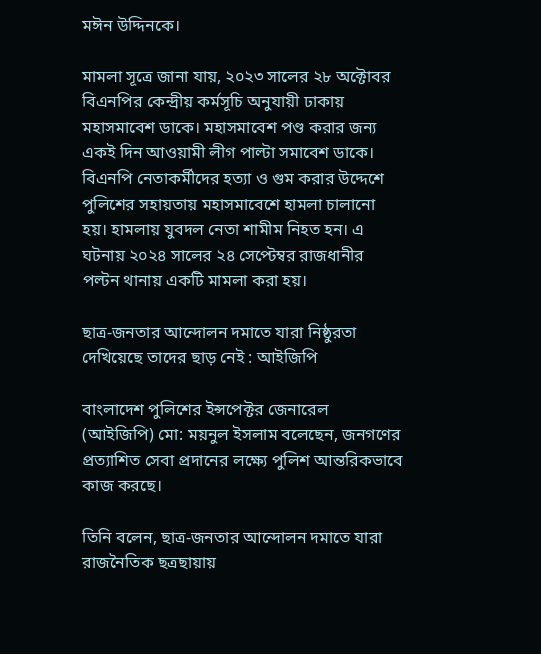মঈন উদ্দিনকে।

মামলা সূত্রে জানা যায়, ২০২৩ সালের ২৮ অক্টোবর বিএনপির কেন্দ্রীয় কর্মসূচি অনুযায়ী ঢাকায় মহাসমাবেশ ডাকে। মহাসমাবেশ পণ্ড করার জন্য একই দিন আওয়ামী লীগ পাল্টা সমাবেশ ডাকে। বিএনপি নেতাকর্মীদের হত্যা ও গুম করার উদ্দেশে পুলিশের সহায়তায় মহাসমাবেশে হামলা চালানো হয়। হামলায় যুবদল নেতা শামীম নিহত হন। এ ঘটনায় ২০২৪ সালের ২৪ সেপ্টেম্বর রাজধানীর পল্টন থানায় একটি মামলা করা হয়।

ছাত্র-জনতার আন্দোলন দমাতে যারা নিষ্ঠুরতা দেখিয়েছে তাদের ছাড় নেই : আইজিপি

বাংলাদেশ পুলিশের ইন্সপেক্টর জেনারেল (আইজিপি) মো: ময়নুল ইসলাম বলেছেন, জনগণের প্রত্যাশিত সেবা প্রদানের লক্ষ্যে পুলিশ আন্তরিকভাবে কাজ করছে।

তিনি বলেন, ছাত্র-জনতার আন্দোলন দমাতে যারা রাজনৈতিক ছত্রছায়ায়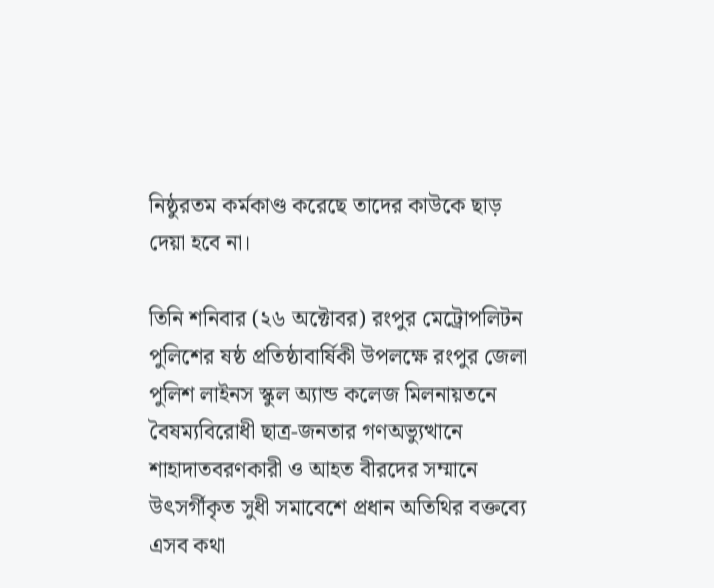নিষ্ঠুরতম কর্মকাণ্ড করেছে তাদের কাউকে ছাড় দেয়া হবে না।

তিনি শনিবার (২৬ অক্টোবর) রংপুর মেট্রোপলিটন পুলিশের ষষ্ঠ প্রতিষ্ঠাবার্ষিকী উপলক্ষে রংপুর জেলা পুলিশ লাইনস স্কুল অ্যান্ড কলেজ মিলনায়তনে বৈষম্যবিরোধী ছাত্র-জনতার গণঅভ্যুত্থানে শাহাদাতবরণকারী ও আহত বীরদের সম্মানে উৎসর্গীকৃত সুধী সমাবেশে প্রধান অতিথির বক্তব্যে এসব কথা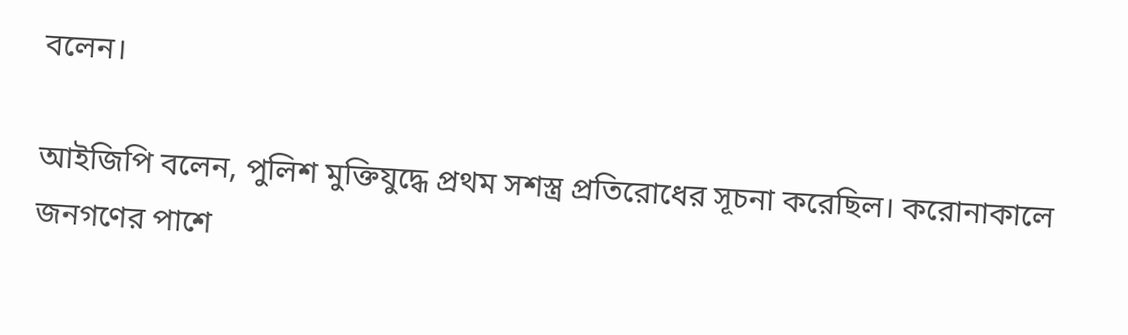বলেন।

আইজিপি বলেন, পুলিশ মুক্তিযুদ্ধে প্রথম সশস্ত্র প্রতিরোধের সূচনা করেছিল। করোনাকালে জনগণের পাশে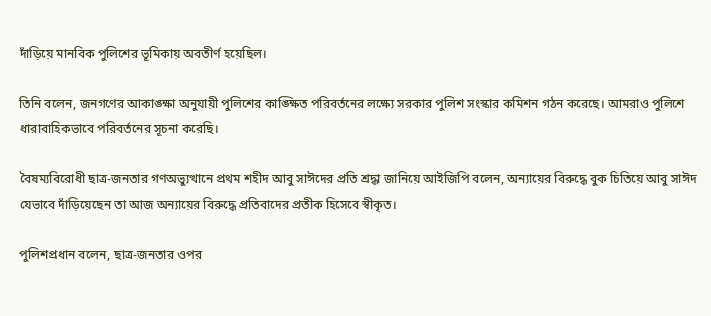দাঁড়িয়ে মানবিক পুলিশের ভূমিকায় অবতীর্ণ হয়েছিল।

তিনি বলেন, জনগণের আকাঙ্ক্ষা অনুযায়ী পুলিশের কাঙ্ক্ষিত পরিবর্তনের লক্ষ্যে সরকার পুলিশ সংস্কার কমিশন গঠন করেছে। আমরাও পুলিশে ধারাবাহিকভাবে পরিবর্তনের সূচনা করেছি।

বৈষম্যবিরোধী ছাত্র-জনতার গণঅভ্যুত্থানে প্রথম শহীদ আবু সাঈদের প্রতি শ্রদ্ধা জানিয়ে আইজিপি বলেন, অন্যায়ের বিরুদ্ধে বুক চিতিয়ে আবু সাঈদ যেভাবে দাঁড়িয়েছেন তা আজ অন্যায়ের বিরুদ্ধে প্রতিবাদের প্রতীক হিসেবে স্বীকৃত।

পুলিশপ্রধান বলেন, ছাত্র-জনতার ওপর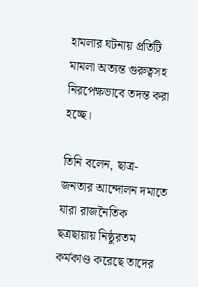হামলার ঘটনায় প্রতিটি মামলা অত্যন্ত গুরুত্বসহ নিরপেক্ষভাবে তদন্ত করা হচ্ছে।

তিনি বলেন, ছাত্র-জনতার আন্দোলন দমাতে যারা রাজনৈতিক ছত্রছায়ায় নিষ্ঠুরতম কর্মকাণ্ড করেছে তাদের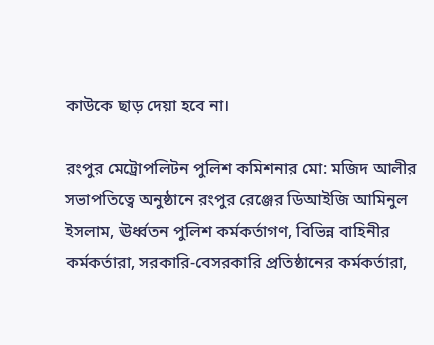কাউকে ছাড় দেয়া হবে না।

রংপুর মেট্রোপলিটন পুলিশ কমিশনার মো: মজিদ আলীর সভাপতিত্বে অনুষ্ঠানে রংপুর রেঞ্জের ডিআইজি আমিনুল ইসলাম, ঊর্ধ্বতন পুলিশ কর্মকর্তাগণ, বিভিন্ন বাহিনীর কর্মকর্তারা, সরকারি-বেসরকারি প্রতিষ্ঠানের কর্মকর্তারা,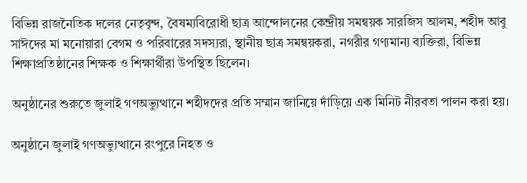বিভিন্ন রাজনৈতিক দলের নেতৃবৃন্দ, বৈষম্যবিরোধী ছাত্র আন্দোলনের কেন্দ্রীয় সমন্বয়ক সারজিস আলম, শহীদ আবু সাঈদের মা মনোয়ারা বেগম ও পরিবারের সদস্যরা, স্থানীয় ছাত্র সমন্বয়করা, নগরীর গণ্যমান্য ব্যক্তিরা, বিভিন্ন শিক্ষাপ্রতিষ্ঠানের শিক্ষক ও শিক্ষার্থীরা উপস্থিত ছিলেন।

অনুষ্ঠানের শুরুতে জুলাই গণঅভ্যুত্থানে শহীদদের প্রতি সম্মান জানিয়ে দাঁড়িয়ে এক মিনিট নীরবতা পালন করা হয়।

অনুষ্ঠানে জুলাই গণঅভ্যুত্থানে রংপুরে নিহত ও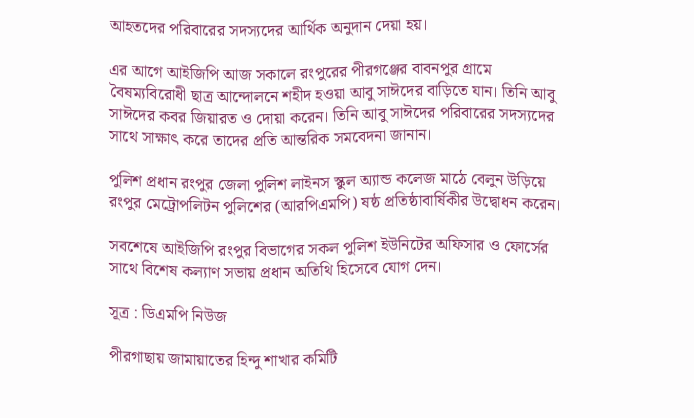আহতদের পরিবারের সদস্যদের আর্থিক অনুদান দেয়া হয়।

এর আগে আইজিপি আজ সকালে রংপুরের পীরগঞ্জের বাবনপুর গ্রামে বৈষম্যবিরোধী ছাত্র আন্দোলনে শহীদ হওয়া আবু সাঈদের বাড়িতে যান। তিনি আবু সাঈদের কবর জিয়ারত ও দোয়া করেন। তিনি আবু সাঈদের পরিবারের সদস্যদের সাথে সাক্ষাৎ করে তাদের প্রতি আন্তরিক সমবেদনা জানান।

পুলিশ প্রধান রংপুর জেলা পুলিশ লাইনস স্কুল অ্যান্ড কলেজ মাঠে বেলুন উড়িয়ে রংপুর মেট্রোপলিটন পুলিশের (আরপিএমপি) ষষ্ঠ প্রতিষ্ঠাবার্ষিকীর উদ্বোধন করেন।

সবশেষে আইজিপি রংপুর বিভাগের সকল পুলিশ ইউনিটের অফিসার ও ফোর্সের সাথে বিশেষ কল্যাণ সভায় প্রধান অতিথি হিসেবে যোগ দেন।

সূত্র : ডিএমপি নিউজ

পীরগাছায় জামায়াতের হিন্দু শাখার কমিটি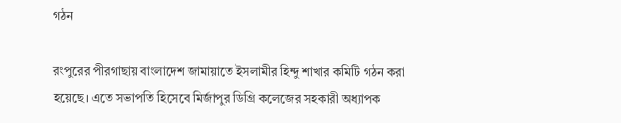গঠন

রংপুরের পীরগাছায় বাংলাদেশ জামায়াতে ইসলামীর হিন্দু শাখার কমিটি গঠন করা হয়েছে। এতে সভাপতি হিসেবে মির্জাপুর ডিগ্রি কলেজের সহকারী অধ্যাপক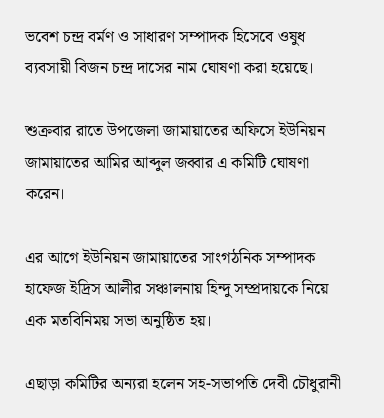ভবেশ চন্দ্র বর্মণ ও সাধারণ সম্পাদক হিসেবে ওষুধ ব্যবসায়ী বিজন চন্দ্র দাসের নাম ঘোষণা করা হয়েছে।

শুক্রবার রাতে উপজেলা জামায়াতের অফিসে ইউনিয়ন জামায়াতের আমির আব্দুল জব্বার এ কমিটি ঘোষণা করেন।

এর আগে ইউনিয়ন জামায়াতের সাংগঠনিক সম্পাদক হাফেজ ইদ্রিস আলীর সঞ্চালনায় হিন্দু সম্প্রদায়কে নিয়ে এক মতবিনিময় সভা অনুষ্ঠিত হয়।

এছাড়া কমিটির অন্যরা হলেন সহ-সভাপতি দেবী চৌধুরানী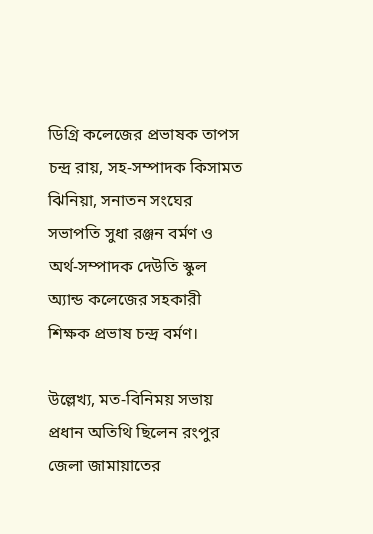ডিগ্রি কলেজের প্রভাষক তাপস চন্দ্র রায়, সহ-সম্পাদক কিসামত ঝিনিয়া, সনাতন সংঘের সভাপতি সুধা রঞ্জন বর্মণ ও অর্থ-সম্পাদক দেউতি স্কুল অ্যান্ড কলেজের সহকারী শিক্ষক প্রভাষ চন্দ্র বর্মণ।

উল্লেখ্য, মত-বিনিময় সভায় প্রধান অতিথি ছিলেন রংপুর জেলা জামায়াতের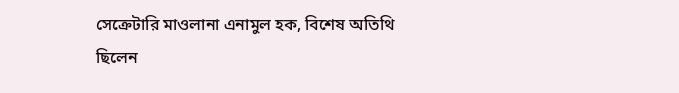সেক্রেটারি মাওলানা এনামুল হক, বিশেষ অতিথি ছিলেন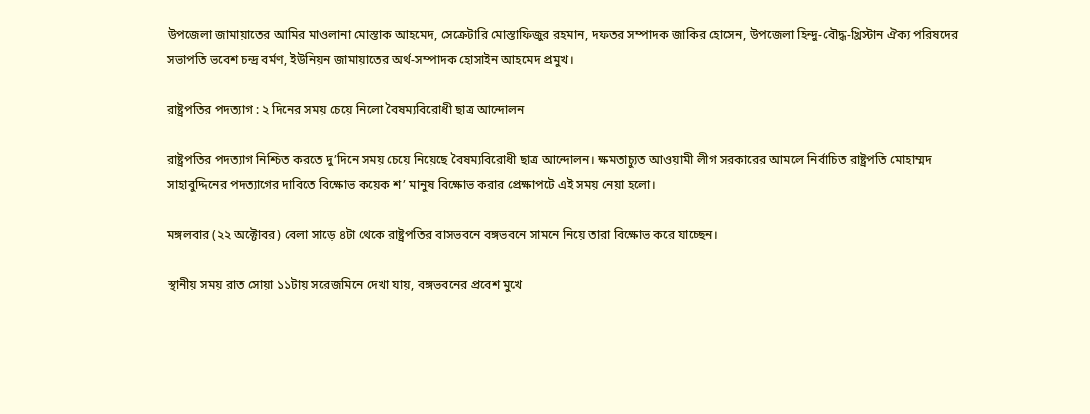উপজেলা জামায়াতের আমির মাওলানা মোস্তাক আহমেদ, সেক্রেটারি মোস্তাফিজুর রহমান, দফতর সম্পাদক জাকির হোসেন, উপজেলা হিন্দু-বৌদ্ধ-খ্রিস্টান ঐক্য পরিষদের সভাপতি ভবেশ চন্দ্র বর্মণ, ইউনিয়ন জামায়াতের অর্থ-সম্পাদক হোসাইন আহমেদ প্রমুখ।

রাষ্ট্রপতির পদত্যাগ : ২ দিনের সময় চেয়ে নিলো বৈষম্যবিরোধী ছাত্র আন্দোলন

রাষ্ট্রপতির পদত্যাগ নিশ্চিত করতে দু’দিনে সময় চেয়ে নিয়েছে বৈষম্যবিরোধী ছাত্র আন্দোলন। ক্ষমতাচ্যুত আওয়ামী লীগ সরকারের আমলে নির্বাচিত রাষ্ট্রপতি মোহাম্মদ সাহাবুদ্দিনের পদত্যাগের দাবিতে বিক্ষোভ কয়েক শ’ মানুষ বিক্ষোভ করার প্রেক্ষাপটে এই সময় নেয়া হলো।

মঙ্গলবার (২২ অক্টোবর) বেলা সাড়ে ৪টা থেকে রাষ্ট্রপতির বাসভবনে বঙ্গভবনে সামনে নিয়ে তারা বিক্ষোভ করে যাচ্ছেন।

স্থানীয় সময় রাত সোয়া ১১টায় সরেজমিনে দেখা যায়, বঙ্গভবনের প্রবেশ মুখে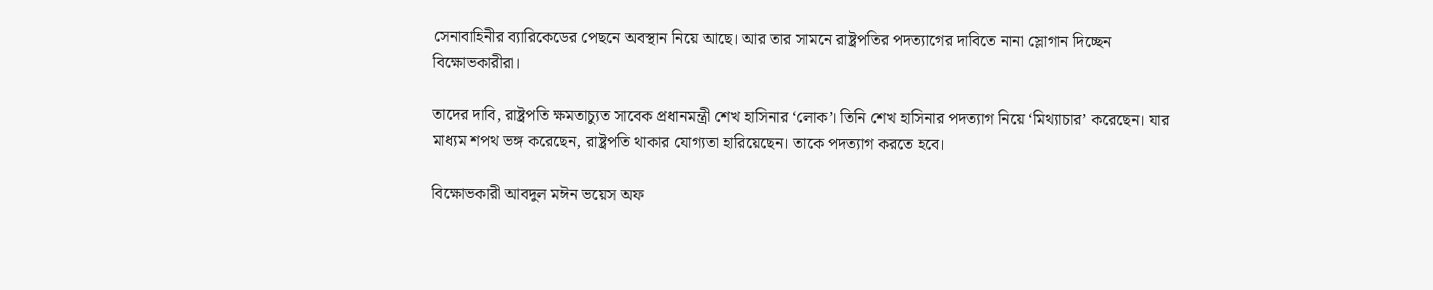সেনাবাহিনীর ব্যারিকেডের পেছনে অবস্থান নিয়ে আছে। আর তার সামনে রাষ্ট্রপতির পদত্যাগের দাবিতে নানা স্লোগান দিচ্ছেন বিক্ষোভকারীরা।

তাদের দাবি, রাষ্ট্রপতি ক্ষমতাচ্যুত সাবেক প্রধানমন্ত্রী শেখ হাসিনার ‘লোক’। তিনি শেখ হাসিনার পদত্যাগ নিয়ে ‘মিথ্যাচার’ করেছেন। যার মাধ্যম শপথ ভঙ্গ করেছেন, রাষ্ট্রপতি থাকার যোগ্যতা হারিয়েছেন। তাকে পদত্যাগ করতে হবে।

বিক্ষোভকারী আবদুল মঈন ভয়েস অফ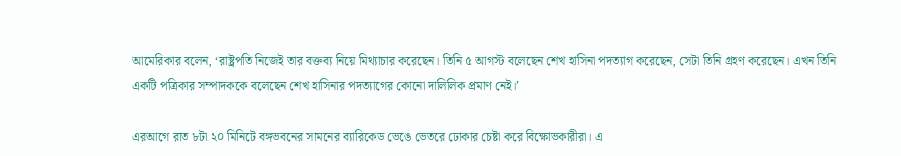আমেরিকার বলেন, ‘রাষ্ট্রপতি নিজেই তার বক্তব্য নিয়ে মিথ্যাচার করেছেন। তিনি ৫ আগস্ট বলেছেন শেখ হাসিনা পদত্যাগ করেছেন, সেটা তিনি গ্রহণ করেছেন। এখন তিনি একটি পত্রিকার সম্পাদককে বলেছেন শেখ হাসিনার পদত্যাগের কোনো দালিলিক প্রমাণ নেই।’

এরআগে রাত ৮টা ২০ মিনিটে বঙ্গভবনের সামনের ব্যারিকেড ভেঙে ভেতরে ঢোকার চেষ্টা করে বিক্ষোভকারীরা। এ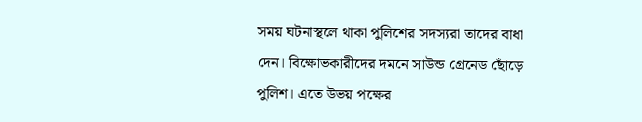সময় ঘটনাস্থলে থাকা পুলিশের সদস্যরা তাদের বাধা দেন। বিক্ষোভকারীদের দমনে সাউন্ড গ্রেনেড ছোঁড়ে পুলিশ। এতে উভয় পক্ষের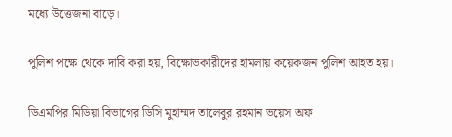মধ্যে উত্তেজনা বাড়ে।

পুলিশ পক্ষে থেকে দাবি করা হয়, বিক্ষোভকারীদের হামলায় কয়েকজন পুলিশ আহত হয়।

ডিএমপির মিডিয়া বিভাগের ডিসি মুহাম্মদ তালেবুর রহমান ভয়েস অফ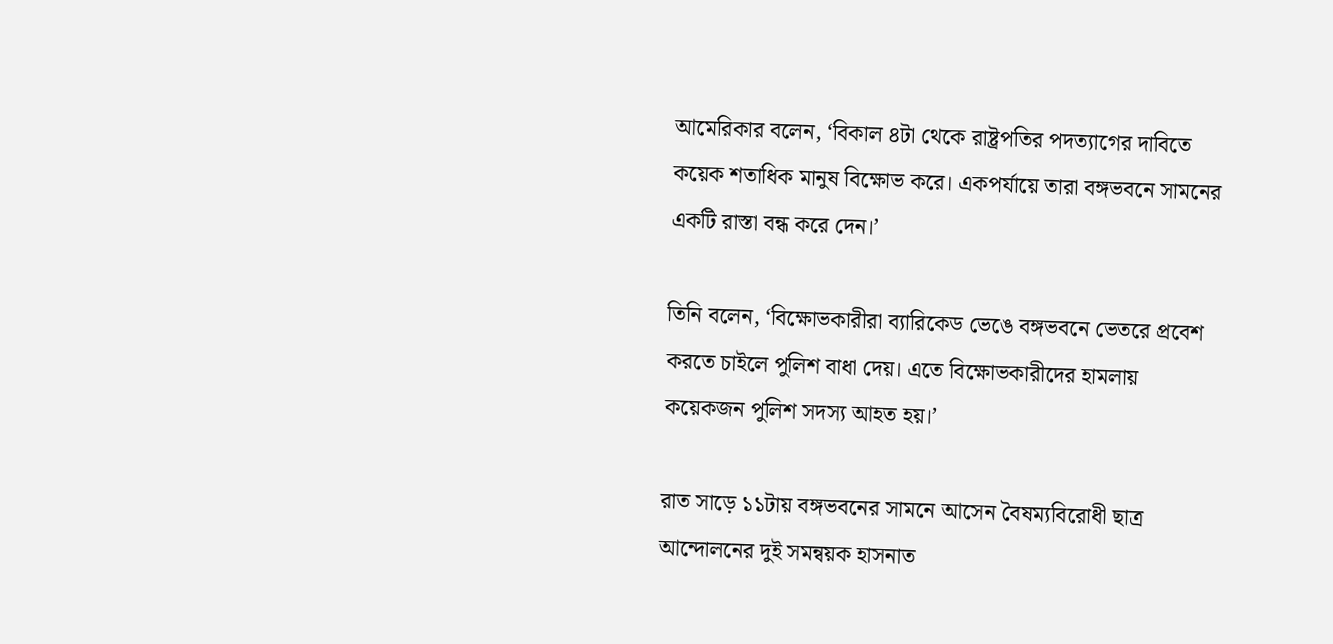আমেরিকার বলেন, ‘বিকাল ৪টা থেকে রাষ্ট্রপতির পদত্যাগের দাবিতে কয়েক শতাধিক মানুষ বিক্ষোভ করে। একপর্যায়ে তারা বঙ্গভবনে সামনের একটি রাস্তা বন্ধ করে দেন।’

তিনি বলেন, ‘বিক্ষোভকারীরা ব্যারিকেড ভেঙে বঙ্গভবনে ভেতরে প্রবেশ করতে চাইলে পুলিশ বাধা দেয়। এতে বিক্ষোভকারীদের হামলায় কয়েকজন পুলিশ সদস্য আহত হয়।’

রাত সাড়ে ১১টায় বঙ্গভবনের সামনে আসেন বৈষম্যবিরোধী ছাত্র আন্দোলনের দুই সমন্বয়ক হাসনাত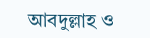আবদুল্লাহ ও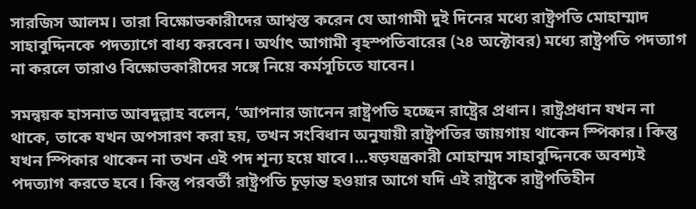সারজিস আলম। তারা বিক্ষোভকারীদের আশ্বস্ত করেন যে আগামী দুই দিনের মধ্যে রাষ্ট্রপতি মোহাম্মাদ সাহাবুদ্দিনকে পদত্যাগে বাধ্য করবেন। অর্থাৎ আগামী বৃহস্পতিবারের (২৪ অক্টোবর) মধ্যে রাষ্ট্রপতি পদত্যাগ না করলে তারাও বিক্ষোভকারীদের সঙ্গে নিয়ে কর্মসূচিতে যাবেন।

সমন্বয়ক হাসনাত আবদুল্লাহ বলেন, ‘আপনার জানেন রাষ্ট্রপতি হচ্ছেন রাষ্ট্রের প্রধান। রাষ্ট্রপ্রধান যখন না থাকে, তাকে যখন অপসারণ করা হয়, তখন সংবিধান অনুযায়ী রাষ্ট্রপতির জায়গায় থাকেন স্পিকার। কিন্তু যখন স্পিকার থাকেন না তখন এই পদ শূন্য হয়ে যাবে।…ষড়যন্ত্রকারী মোহাম্মদ সাহাবুদ্দিনকে অবশ্যই পদত্যাগ করতে হবে। কিন্তু পরবর্তী রাষ্ট্রপতি চূড়ান্ত হওয়ার আগে যদি এই রাষ্ট্রকে রাষ্ট্রপতিহীন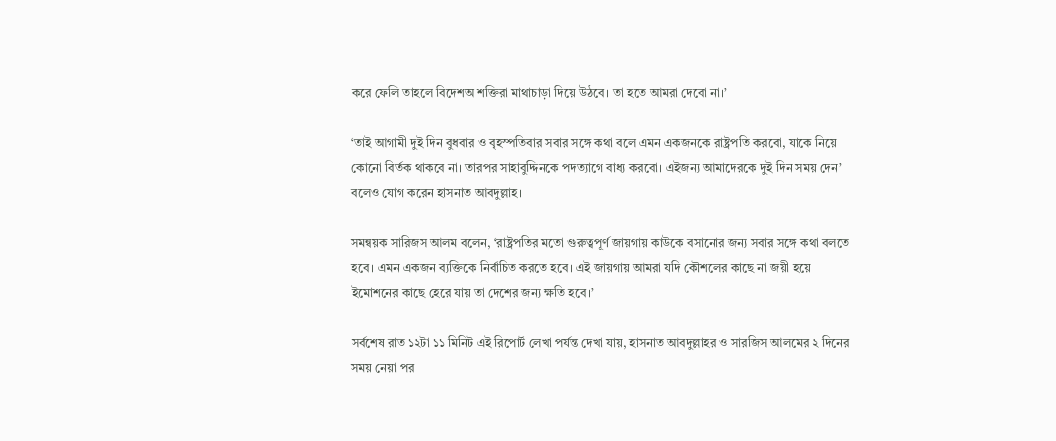করে ফেলি তাহলে বিদেশঅ শক্তিরা মাথাচাড়া দিয়ে উঠবে। তা হতে আমরা দেবো না।’

‘তাই আগামী দুই দিন বুধবার ও বৃহস্পতিবার সবার সঙ্গে কথা বলে এমন একজনকে রাষ্ট্রপতি করবো, যাকে নিয়ে কোনো বির্তক থাকবে না। তারপর সাহাবুদ্দিনকে পদত্যাগে বাধ্য করবো। এইজন্য আমাদেরকে দুই দিন সময় দেন’ বলেও যোগ করেন হাসনাত আবদুল্লাহ।

সমন্বয়ক সারিজস আলম বলেন, ‘রাষ্ট্রপতির মতো গুরুত্বপূর্ণ জায়গায় কাউকে বসানোর জন্য সবার সঙ্গে কথা বলতে হবে। এমন একজন ব্যক্তিকে নির্বাচিত করতে হবে। এই জায়গায় আমরা যদি কৌশলের কাছে না জয়ী হয়ে ইমোশনের কাছে হেরে যায় তা দেশের জন্য ক্ষতি হবে।’

সর্বশেষ রাত ১২টা ১১ মিনিট এই রিপোর্ট লেখা পর্যন্ত দেখা যায়, হাসনাত আবদুল্লাহর ও সারজিস আলমের ২ দিনের সময় নেয়া পর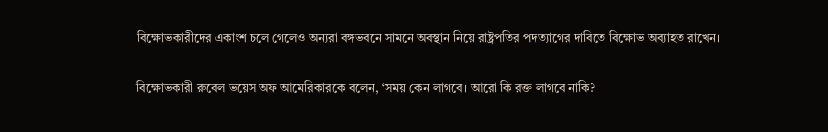বিক্ষোভকারীদের একাংশ চলে গেলেও অন্যরা বঙ্গভবনে সামনে অবস্থান নিয়ে রাষ্ট্রপতির পদত্যাগের দাবিতে বিক্ষোভ অব্যাহত রাখেন।

বিক্ষোভকারী রুবেল ভয়েস অফ আমেরিকারকে বলেন, ‘সময় কেন লাগবে। আরো কি রক্ত লাগবে নাকি?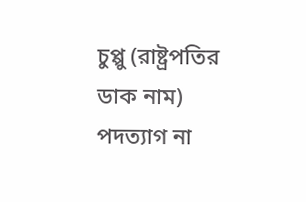চুপ্পু (রাষ্ট্রপতির ডাক নাম) পদত্যাগ না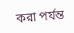করা পর্যন্ত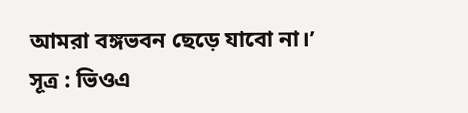আমরা বঙ্গভবন ছেড়ে যাবো না।’
সূত্র : ভিওএ